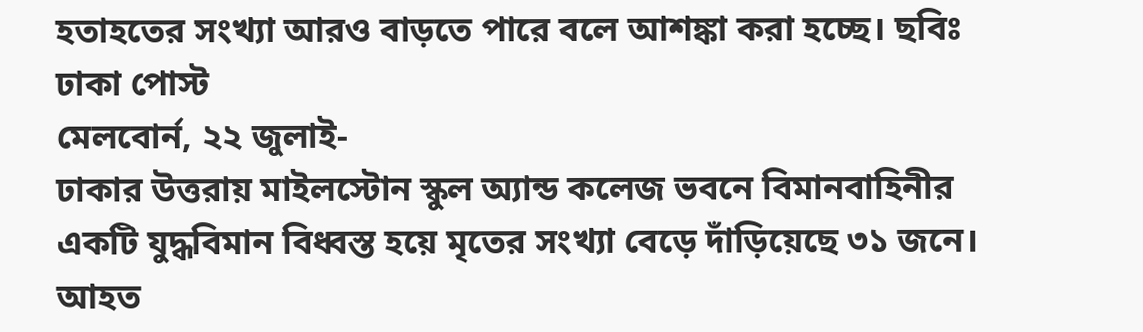হতাহতের সংখ্যা আরও বাড়তে পারে বলে আশঙ্কা করা হচ্ছে। ছবিঃ ঢাকা পোস্ট
মেলবোর্ন, ২২ জুলাই-
ঢাকার উত্তরায় মাইলস্টোন স্কুল অ্যান্ড কলেজ ভবনে বিমানবাহিনীর একটি যুদ্ধবিমান বিধ্বস্ত হয়ে মৃতের সংখ্যা বেড়ে দাঁড়িয়েছে ৩১ জনে। আহত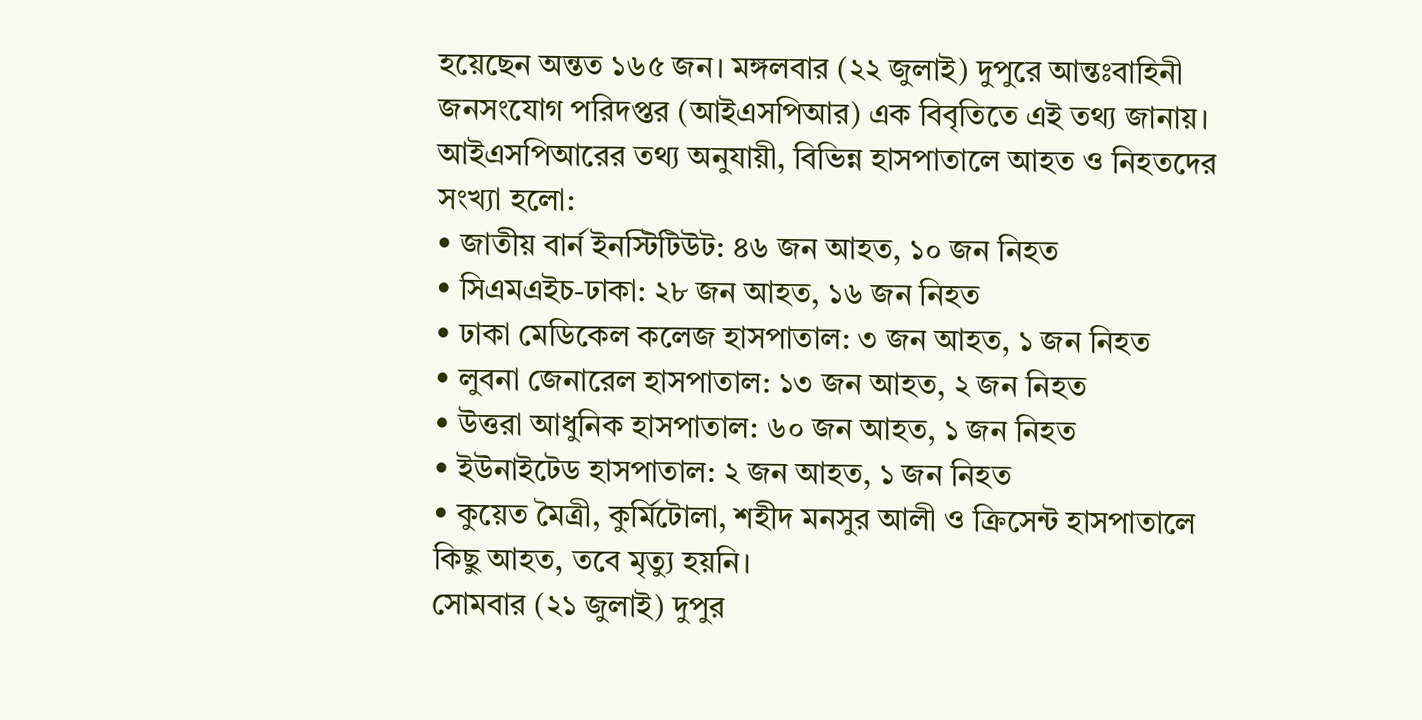হয়েছেন অন্তত ১৬৫ জন। মঙ্গলবার (২২ জুলাই) দুপুরে আন্তঃবাহিনী জনসংযোগ পরিদপ্তর (আইএসপিআর) এক বিবৃতিতে এই তথ্য জানায়।
আইএসপিআরের তথ্য অনুযায়ী, বিভিন্ন হাসপাতালে আহত ও নিহতদের সংখ্যা হলো:
• জাতীয় বার্ন ইনস্টিটিউট: ৪৬ জন আহত, ১০ জন নিহত
• সিএমএইচ-ঢাকা: ২৮ জন আহত, ১৬ জন নিহত
• ঢাকা মেডিকেল কলেজ হাসপাতাল: ৩ জন আহত, ১ জন নিহত
• লুবনা জেনারেল হাসপাতাল: ১৩ জন আহত, ২ জন নিহত
• উত্তরা আধুনিক হাসপাতাল: ৬০ জন আহত, ১ জন নিহত
• ইউনাইটেড হাসপাতাল: ২ জন আহত, ১ জন নিহত
• কুয়েত মৈত্রী, কুর্মিটোলা, শহীদ মনসুর আলী ও ক্রিসেন্ট হাসপাতালে কিছু আহত, তবে মৃত্যু হয়নি।
সোমবার (২১ জুলাই) দুপুর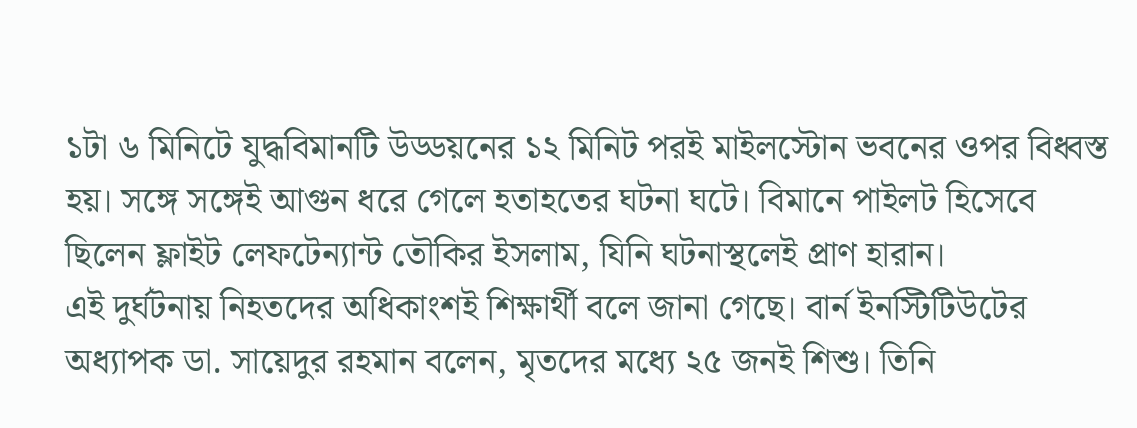১টা ৬ মিনিটে যুদ্ধবিমানটি উড্ডয়নের ১২ মিনিট পরই মাইলস্টোন ভবনের ওপর বিধ্বস্ত হয়। সঙ্গে সঙ্গেই আগুন ধরে গেলে হতাহতের ঘটনা ঘটে। বিমানে পাইলট হিসেবে ছিলেন ফ্লাইট লেফটেন্যান্ট তৌকির ইসলাম, যিনি ঘটনাস্থলেই প্রাণ হারান।
এই দুর্ঘটনায় নিহতদের অধিকাংশই শিক্ষার্থী বলে জানা গেছে। বার্ন ইনস্টিটিউটের অধ্যাপক ডা. সায়েদুর রহমান বলেন, মৃতদের মধ্যে ২৫ জনই শিশু। তিনি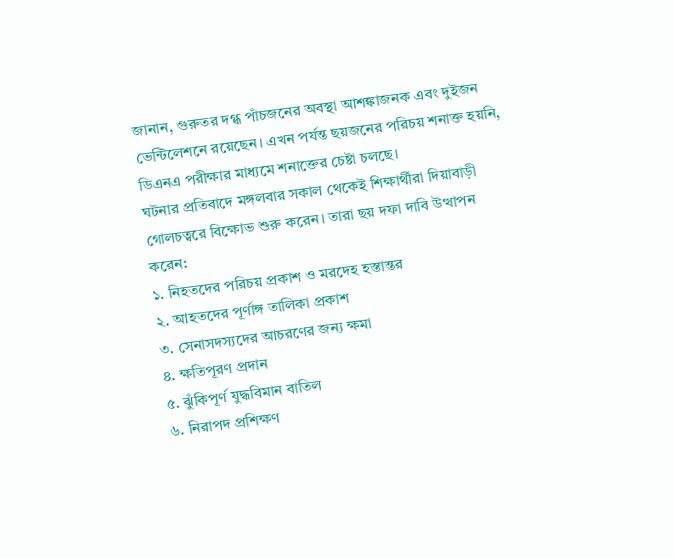জানান, গুরুতর দগ্ধ পাঁচজনের অবস্থা আশঙ্কাজনক এবং দুইজন ভেন্টিলেশনে রয়েছেন। এখন পর্যন্ত ছয়জনের পরিচয় শনাক্ত হয়নি, ডিএনএ পরীক্ষার মাধ্যমে শনাক্তের চেষ্টা চলছে।
ঘটনার প্রতিবাদে মঙ্গলবার সকাল থেকেই শিক্ষার্থীরা দিয়াবাড়ী গোলচত্বরে বিক্ষোভ শুরু করেন। তারা ছয় দফা দাবি উত্থাপন করেন:
১. নিহতদের পরিচয় প্রকাশ ও মরদেহ হস্তান্তর
২. আহতদের পূর্ণাঙ্গ তালিকা প্রকাশ
৩. সেনাসদস্যদের আচরণের জন্য ক্ষমা
৪. ক্ষতিপূরণ প্রদান
৫. ঝুঁকিপূর্ণ যুদ্ধবিমান বাতিল
৬. নিরাপদ প্রশিক্ষণ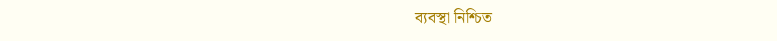ব্যবস্থা নিশ্চিত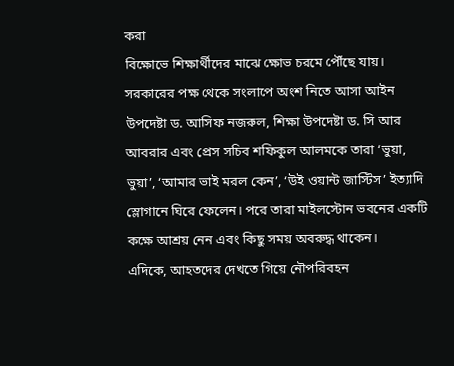করা
বিক্ষোভে শিক্ষার্থীদের মাঝে ক্ষোভ চরমে পৌঁছে যায়। সরকারের পক্ষ থেকে সংলাপে অংশ নিতে আসা আইন উপদেষ্টা ড. আসিফ নজরুল, শিক্ষা উপদেষ্টা ড. সি আর আবরার এবং প্রেস সচিব শফিকুল আলমকে তারা ‘ভুয়া, ভুয়া’, ‘আমার ভাই মরল কেন’, ‘উই ওয়ান্ট জাস্টিস’ ইত্যাদি স্লোগানে ঘিরে ফেলেন। পরে তারা মাইলস্টোন ভবনের একটি কক্ষে আশ্রয় নেন এবং কিছু সময় অবরুদ্ধ থাকেন।
এদিকে, আহতদের দেখতে গিয়ে নৌপরিবহন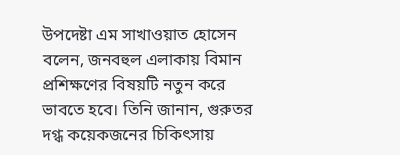উপদেষ্টা এম সাখাওয়াত হোসেন বলেন, জনবহুল এলাকায় বিমান প্রশিক্ষণের বিষয়টি নতুন করে ভাবতে হবে। তিনি জানান, গুরুতর দগ্ধ কয়েকজনের চিকিৎসায়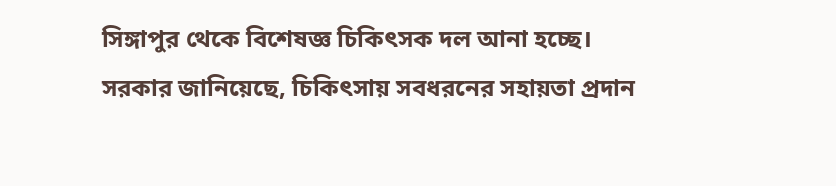সিঙ্গাপুর থেকে বিশেষজ্ঞ চিকিৎসক দল আনা হচ্ছে।
সরকার জানিয়েছে, চিকিৎসায় সবধরনের সহায়তা প্রদান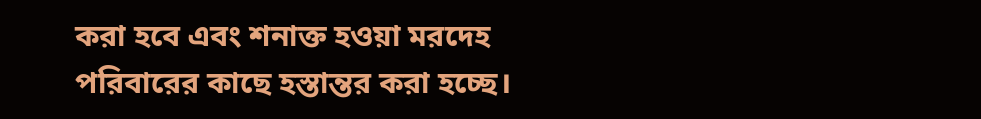করা হবে এবং শনাক্ত হওয়া মরদেহ পরিবারের কাছে হস্তান্তর করা হচ্ছে।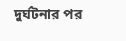দুর্ঘটনার পর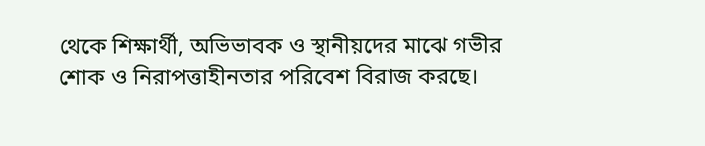থেকে শিক্ষার্থী, অভিভাবক ও স্থানীয়দের মাঝে গভীর শোক ও নিরাপত্তাহীনতার পরিবেশ বিরাজ করছে।